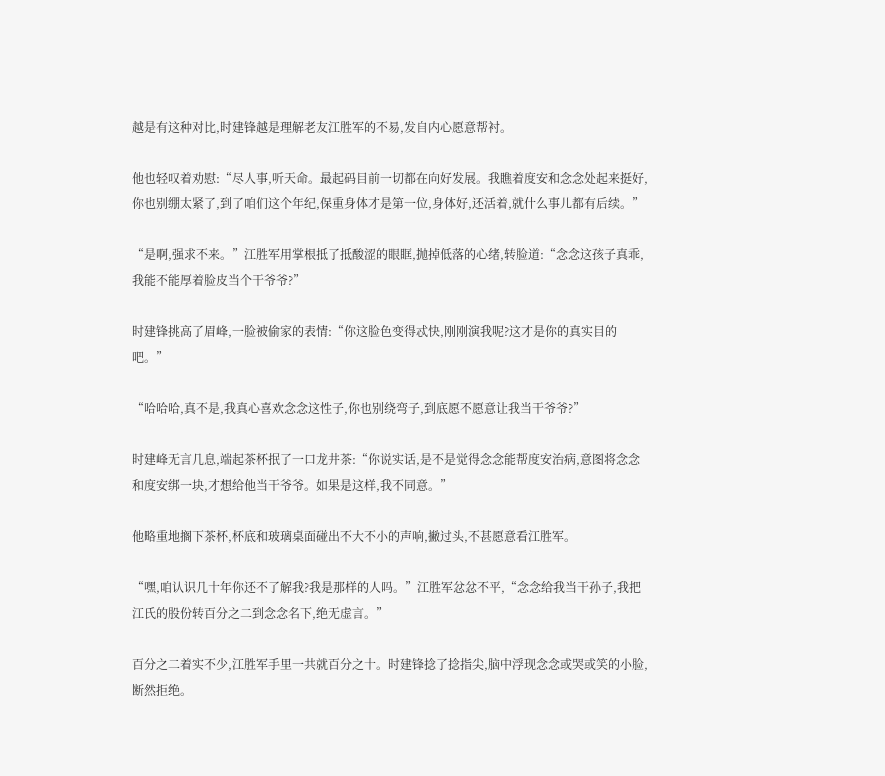越是有这种对比,时建锋越是理解老友江胜军的不易,发自内心愿意帮衬。

他也轻叹着劝慰:“尽人事,听天命。最起码目前一切都在向好发展。我瞧着度安和念念处起来挺好,你也别绷太紧了,到了咱们这个年纪,保重身体才是第一位,身体好,还活着,就什么事儿都有后续。”

“是啊,强求不来。”江胜军用掌根抵了抵酸涩的眼眶,抛掉低落的心绪,转脸道:“念念这孩子真乖,我能不能厚着脸皮当个干爷爷?”

时建锋挑高了眉峰,一脸被偷家的表情:“你这脸色变得忒快,刚刚演我呢?这才是你的真实目的吧。”

“哈哈哈,真不是,我真心喜欢念念这性子,你也别绕弯子,到底愿不愿意让我当干爷爷?”

时建峰无言几息,端起茶杯抿了一口龙井茶:“你说实话,是不是觉得念念能帮度安治病,意图将念念和度安绑一块,才想给他当干爷爷。如果是这样,我不同意。”

他略重地搁下茶杯,杯底和玻璃桌面碰出不大不小的声响,撇过头,不甚愿意看江胜军。

“嘿,咱认识几十年你还不了解我?我是那样的人吗。”江胜军忿忿不平,“念念给我当干孙子,我把江氏的股份转百分之二到念念名下,绝无虚言。”

百分之二着实不少,江胜军手里一共就百分之十。时建锋捻了捻指尖,脑中浮现念念或哭或笑的小脸,断然拒绝。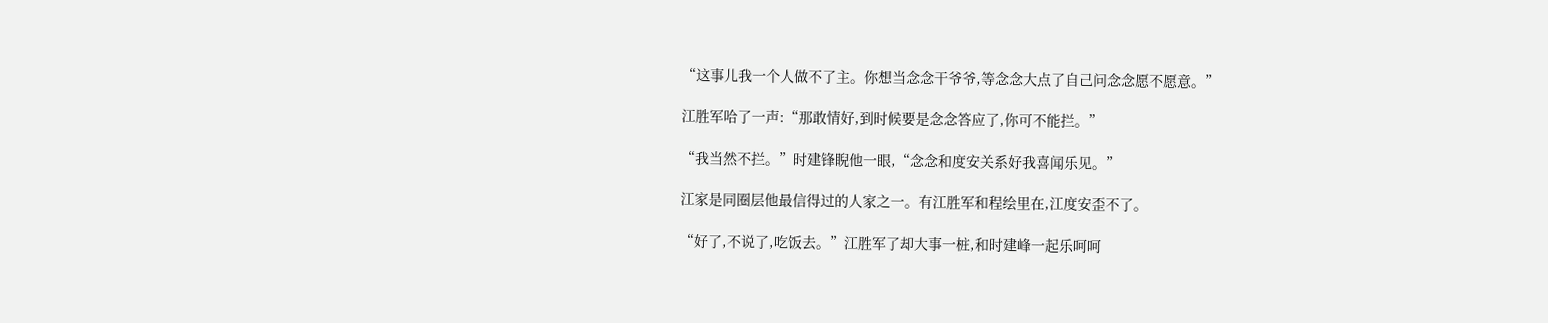“这事儿我一个人做不了主。你想当念念干爷爷,等念念大点了自己问念念愿不愿意。”

江胜军哈了一声:“那敢情好,到时候要是念念答应了,你可不能拦。”

“我当然不拦。”时建锋睨他一眼,“念念和度安关系好我喜闻乐见。”

江家是同圈层他最信得过的人家之一。有江胜军和程绘里在,江度安歪不了。

“好了,不说了,吃饭去。”江胜军了却大事一桩,和时建峰一起乐呵呵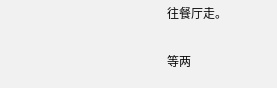往餐厅走。

等两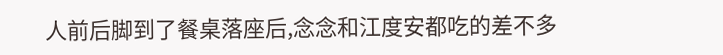人前后脚到了餐桌落座后,念念和江度安都吃的差不多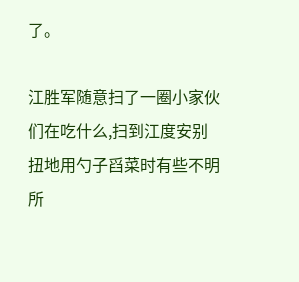了。

江胜军随意扫了一圈小家伙们在吃什么,扫到江度安别扭地用勺子舀菜时有些不明所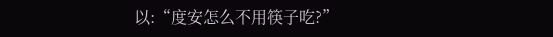以:“度安怎么不用筷子吃?”